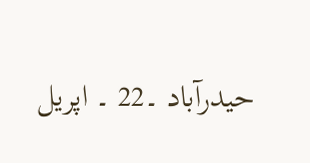حیدرآباد ۔22 ۔ اپریل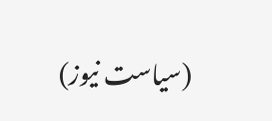(سیاست نیوز)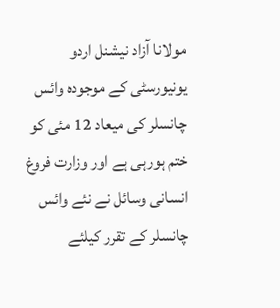مولانا آزاد نیشنل اردو یونیورسٹی کے موجودہ وائس چانسلر کی میعاد 12 مئی کو ختم ہورہی ہے اور وزارت فروغ انسانی وسائل نے نئے وائس چانسلر کے تقرر کیلئے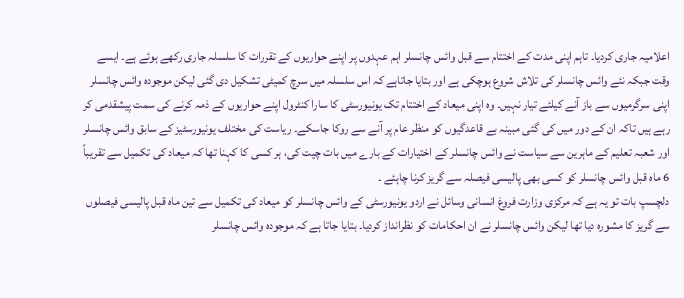اعلامیہ جاری کردیا۔ تاہم اپنی مدت کے اختتام سے قبل وائس چانسلر اہم عہدوں پر اپنے حواریوں کے تقررات کا سلسلہ جاری رکھے ہوئے ہے۔ ایسے وقت جبکہ نئے وائس چانسلر کی تلاش شروع ہوچکی ہے اور بتایا جاتاہے کہ اس سلسلہ میں سرچ کمیٹی تشکیل دی گئی لیکن موجودہ وائس چانسلر اپنی سرگرمیوں سے باز آنے کیلئے تیار نہیں۔ وہ اپنی میعاد کے اختتام تک یونیورسٹی کا سارا کنٹرول اپنے حواریوں کے ذمہ کرنے کی سمت پیشقدمی کر رہے ہیں تاکہ ان کے دور میں کی گئی مبینہ بے قاعدگیوں کو منظر عام پر آنے سے روکا جاسکے۔ ریاست کی مختلف یونیورسٹیز کے سابق وائس چانسلر اور شعبہ تعلیم کے ماہرین سے سیاست نے وائس چانسلر کے اختیارات کے بارے میں بات چیت کی، ہر کسی کا کہنا تھا کہ میعاد کی تکمیل سے تقریباً 6 ماہ قبل وائس چانسلر کو کسی بھی پالیسی فیصلہ سے گریز کرنا چاہئے ۔
دلچسپ بات تو یہ ہے کہ مرکزی وزارت فروغ انسانی وسائل نے اردو یونیورسٹی کے وائس چانسلر کو میعاد کی تکمیل سے تین ماہ قبل پالیسی فیصلوں سے گریز کا مشورہ دیا تھا لیکن وائس چانسلر نے ان احکامات کو نظرانداز کردیا۔ بتایا جاتا ہے کہ موجودہ وائس چانسلر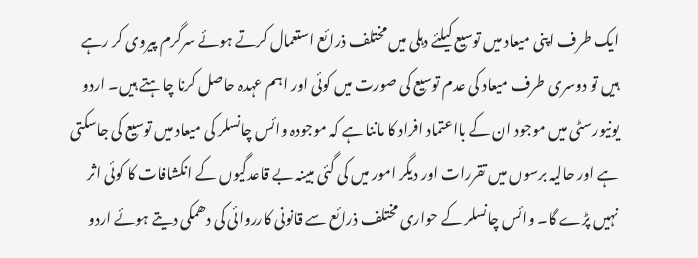ایک طرف اپنی میعاد میں توسیع کیلئے دہلی میں مختلف ذرائع استعمال کرتے ہوئے سرگرم پیروی کر رہے ہیں تو دوسری طرف میعاد کی عدم توسیع کی صورت میں کوئی اور اہم عہدہ حاصل کرنا چاہتے ہیں۔ اردو یونیورسٹی میں موجود ان کے بااعتماد افراد کا ماننا ہے کہ موجودہ وائس چانسلر کی میعاد میں توسیع کی جاسکتی ہے اور حالیہ برسوں میں تقررات اور دیگر امور میں کی گئی مبینہ بے قاعدگیوں کے انکشافات کا کوئی اثر نہیں پڑے گا۔ وائس چانسلر کے حواری مختلف ذرائع سے قانونی کارروائی کی دھمکی دیتے ہوئے اردو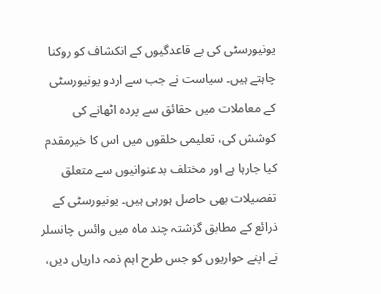یونیورسٹی کی بے قاعدگیوں کے انکشاف کو روکنا چاہتے ہیں۔ سیاست نے جب سے اردو یونیورسٹی کے معاملات میں حقائق سے پردہ اٹھانے کی کوشش کی، تعلیمی حلقوں میں اس کا خیرمقدم کیا جارہا ہے اور مختلف بدعنوانیوں سے متعلق تفصیلات بھی حاصل ہورہی ہیں۔ یونیورسٹی کے ذرائع کے مطابق گزشتہ چند ماہ میں وائس چانسلر نے اپنے حواریوں کو جس طرح اہم ذمہ داریاں دیں،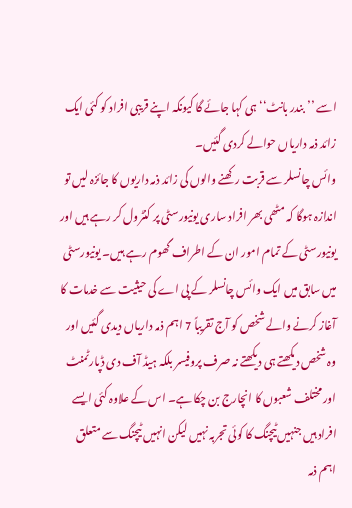اسے ’’بندر بانٹ‘‘ ہی کہا جائے گا کیونکہ اپنے قریبی افراد کو کئی ایک زائد ذمہ داریاں حوالے کردی گئیں۔
وائس چانسلر سے قربت رکھنے والوں کی زائد ذمہ داریوں کا جائزہ لیں تو اندازہ ہوگا کہ مٹھی بھر افراد ساری یونیورسٹی پر کنٹرول کر رہے ہیں اور یونیورسٹی کے تمام امور ان کے اطراف گھوم رہے ہیں۔ یونیورسٹی میں سابق میں ایک وائس چانسلر کے پی اے کی حیثیت سے خدمات کا آغاز کرنے والے شخص کو آج تقریباً 7 اہم ذمہ داریاں دیدی گئیں اور وہ شخص دیکھتے ہی دیکھتے نہ صرف پروفیسر بلکہ ہیڈ آف دی ڈپارٹمنٹ اور مختلف شعبوں کا انچارج بن چکا ہے۔ اس کے علاوہ کئی ایسے افراد ہیں جنہیں ٹیچنگ کا کوئی تجربہ نہیں لیکن انہیں ٹیچنگ سے متعلق اہم ذمہ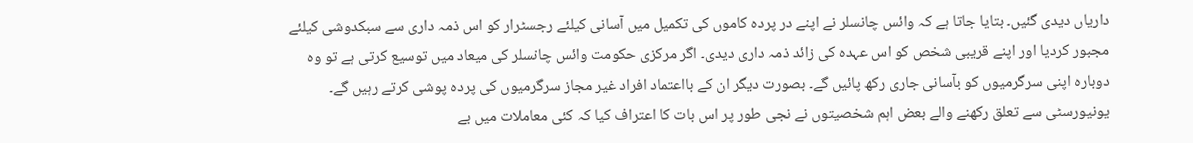داریاں دیدی گئیں۔ بتایا جاتا ہے کہ وائس چانسلر نے اپنے در پردہ کاموں کی تکمیل میں آسانی کیلئے رجسٹرار کو اس ذمہ داری سے سبکدوشی کیلئے مجبور کردیا اور اپنے قریبی شخص کو اس عہدہ کی زائد ذمہ داری دیدی۔ اگر مرکزی حکومت وائس چانسلر کی میعاد میں توسیع کرتی ہے تو وہ دوبارہ اپنی سرگرمیوں کو بآسانی جاری رکھ پائیں گے۔ بصورت دیگر ان کے بااعتماد افراد غیر مجاز سرگرمیوں کی پردہ پوشی کرتے رہیں گے۔ یونیورسٹی سے تعلق رکھنے والے بعض اہم شخصیتوں نے نجی طور پر اس بات کا اعتراف کیا کہ کئی معاملات میں بے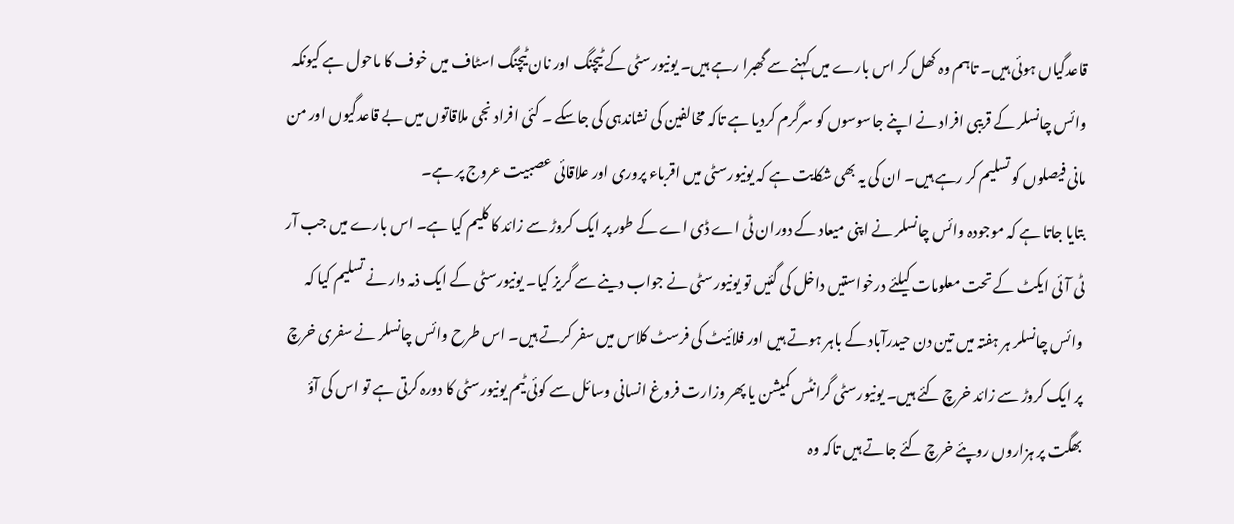قاعدگیاں ہوئی ہیں۔ تاہم وہ کھل کر اس بارے میں کہنے سے گھبرا رہے ہیں۔ یونیورسٹی کے ٹیچنگ اور نان ٹیچنگ اسٹاف میں خوف کا ماحول ہے کیونکہ وائس چانسلر کے قریبی افراد نے اپنے جاسوسوں کو سرگرم کردیا ہے تاکہ مخالفین کی نشاندہی کی جاسکے ۔ کئی افراد نجی ملاقاتوں میں بے قاعدگیوں اور من مانی فیصلوں کو تسلیم کر رہے ہیں۔ ان کی یہ بھی شکایت ہے کہ یونیورسٹی میں اقرباء پروری اور علاقائی عصبیت عروج پر ہے۔
بتایا جاتا ہے کہ موجودہ وائس چانسلر نے اپنی میعاد کے دوران ٹی اے ڈی اے کے طور پر ایک کروڑ سے زائد کا کلیم کیا ہے۔ اس بارے میں جب آر ٹی آئی ایکٹ کے تحت معلومات کیلئے درخواستیں داخل کی گئیں تو یونیورسٹی نے جواب دینے سے گریز کیا۔ یونیورسٹی کے ایک ذمہ دار نے تسلیم کیا کہ وائس چانسلر ہر ہفتہ میں تین دن حیدرآباد کے باہر ہوتے ہیں اور فلائیٹ کی فرسٹ کلاس میں سفر کرتے ہیں۔ اس طرح وائس چانسلر نے سفری خرچ پر ایک کروڑ سے زائد خرچ کئے ہیں۔ یونیورسٹی گرانٹس کمیشن یا پھر وزارت فروغ انسانی وسائل سے کوئی ٹیم یونیورسٹی کا دورہ کرتی ہے تو اس کی آؤ بھگت پر ہزاروں روپئے خرچ کئے جاتے ہیں تاکہ وہ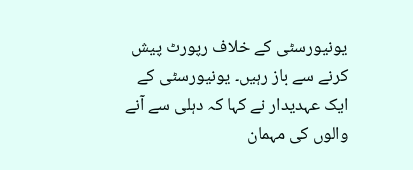یونیورسٹی کے خلاف رپورٹ پیش کرنے سے باز رہیں۔ یونیورسٹی کے ایک عہدیدار نے کہا کہ دہلی سے آنے والوں کی مہمان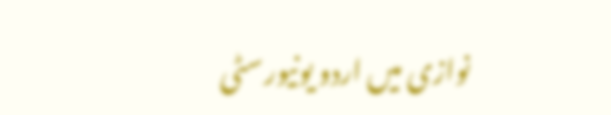نوازی میں اردو یونیورسٹی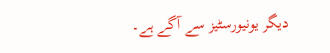دیگر یونیورسٹیز سے آگے ہے۔